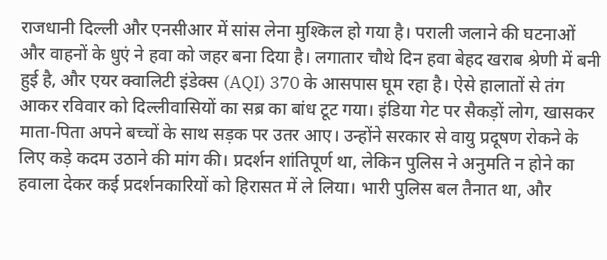राजधानी दिल्ली और एनसीआर में सांस लेना मुश्किल हो गया है। पराली जलाने की घटनाओं और वाहनों के धुएं ने हवा को जहर बना दिया है। लगातार चौथे दिन हवा बेहद खराब श्रेणी में बनी हुई है, और एयर क्वालिटी इंडेक्स (AQI) 370 के आसपास घूम रहा है। ऐसे हालातों से तंग आकर रविवार को दिल्लीवासियों का सब्र का बांध टूट गया। इंडिया गेट पर सैकड़ों लोग, खासकर माता-पिता अपने बच्चों के साथ सड़क पर उतर आए। उन्होंने सरकार से वायु प्रदूषण रोकने के लिए कड़े कदम उठाने की मांग की। प्रदर्शन शांतिपूर्ण था, लेकिन पुलिस ने अनुमति न होने का हवाला देकर कई प्रदर्शनकारियों को हिरासत में ले लिया। भारी पुलिस बल तैनात था, और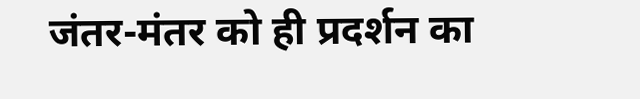जंतर-मंतर को ही प्रदर्शन का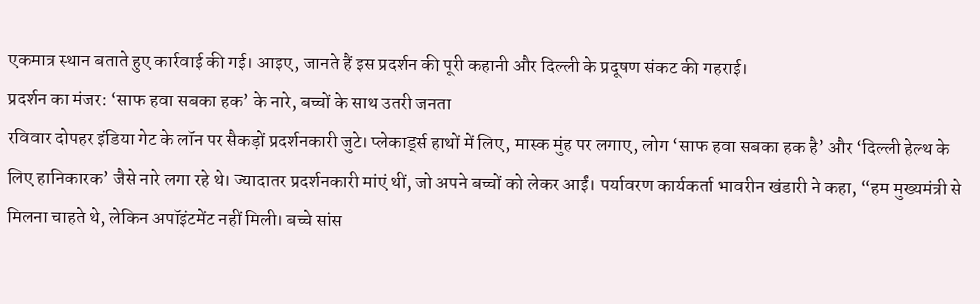एकमात्र स्थान बताते हुए कार्रवाई की गई। आइए, जानते हैं इस प्रदर्शन की पूरी कहानी और दिल्ली के प्रदूषण संकट की गहराई।
प्रदर्शन का मंजर: ‘साफ हवा सबका हक’ के नारे, बच्चों के साथ उतरी जनता
रविवार दोपहर इंडिया गेट के लॉन पर सैकड़ों प्रदर्शनकारी जुटे। प्लेकार्ड्स हाथों में लिए, मास्क मुंह पर लगाए, लोग ‘साफ हवा सबका हक है’ और ‘दिल्ली हेल्थ के लिए हानिकारक’ जैसे नारे लगा रहे थे। ज्यादातर प्रदर्शनकारी मांएं थीं, जो अपने बच्चों को लेकर आईं। पर्यावरण कार्यकर्ता भावरीन खंडारी ने कहा, “हम मुख्यमंत्री से मिलना चाहते थे, लेकिन अपॉइंटमेंट नहीं मिली। बच्चे सांस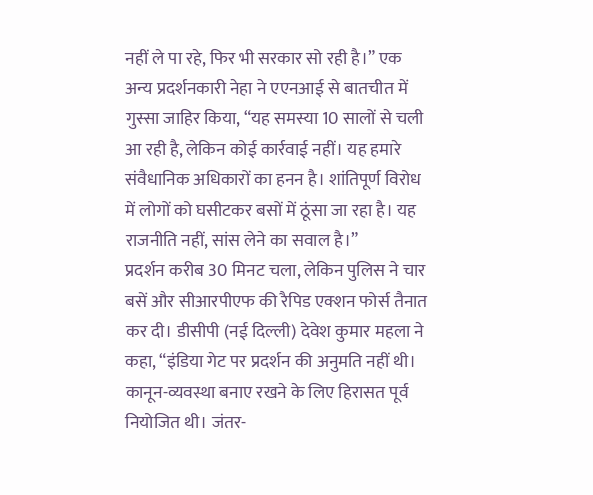नहीं ले पा रहे, फिर भी सरकार सो रही है।” एक अन्य प्रदर्शनकारी नेहा ने एएनआई से बातचीत में गुस्सा जाहिर किया, “यह समस्या 10 सालों से चली आ रही है, लेकिन कोई कार्रवाई नहीं। यह हमारे संवैधानिक अधिकारों का हनन है। शांतिपूर्ण विरोध में लोगों को घसीटकर बसों में ठूंसा जा रहा है। यह राजनीति नहीं, सांस लेने का सवाल है।”
प्रदर्शन करीब 30 मिनट चला, लेकिन पुलिस ने चार बसें और सीआरपीएफ की रैपिड एक्शन फोर्स तैनात कर दी। डीसीपी (नई दिल्ली) देवेश कुमार महला ने कहा, “इंडिया गेट पर प्रदर्शन की अनुमति नहीं थी। कानून-व्यवस्था बनाए रखने के लिए हिरासत पूर्व नियोजित थी। जंतर-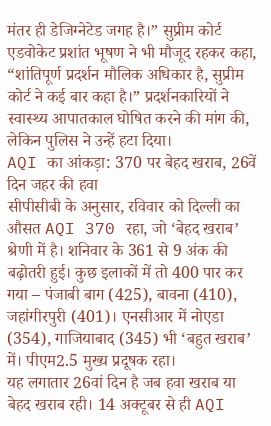मंतर ही डेजिग्नेटेड जगह है।” सुप्रीम कोर्ट एडवोकेट प्रशांत भूषण ने भी मौजूद रहकर कहा, “शांतिपूर्ण प्रदर्शन मौलिक अधिकार है, सुप्रीम कोर्ट ने कई बार कहा है।” प्रदर्शनकारियों ने स्वास्थ्य आपातकाल घोषित करने की मांग की, लेकिन पुलिस ने उन्हें हटा दिया।
AQI का आंकड़ा: 370 पर बेहद खराब, 26वें दिन जहर की हवा
सीपीसीबी के अनुसार, रविवार को दिल्ली का औसत AQI 370 रहा, जो ‘बेहद खराब’ श्रेणी में है। शनिवार के 361 से 9 अंक की बढ़ोतरी हुई। कुछ इलाकों में तो 400 पार कर गया – पंजाबी बाग (425), बावना (410), जहांगीरपुरी (401)। एनसीआर में नोएडा (354), गाजियाबाद (345) भी ‘बहुत खराब’ में। पीएम2.5 मुख्य प्रदूषक रहा।
यह लगातार 26वां दिन है जब हवा खराब या बेहद खराब रही। 14 अक्टूबर से ही AQI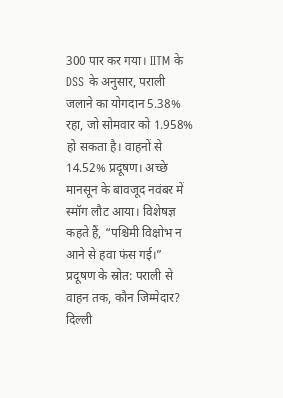300 पार कर गया। IITM के DSS के अनुसार, पराली जलाने का योगदान 5.38% रहा, जो सोमवार को 1.958% हो सकता है। वाहनों से 14.52% प्रदूषण। अच्छे मानसून के बावजूद नवंबर में स्मॉग लौट आया। विशेषज्ञ कहते हैं, “पश्चिमी विक्षोभ न आने से हवा फंस गई।”
प्रदूषण के स्रोत: पराली से वाहन तक, कौन जिम्मेदार?
दिल्ली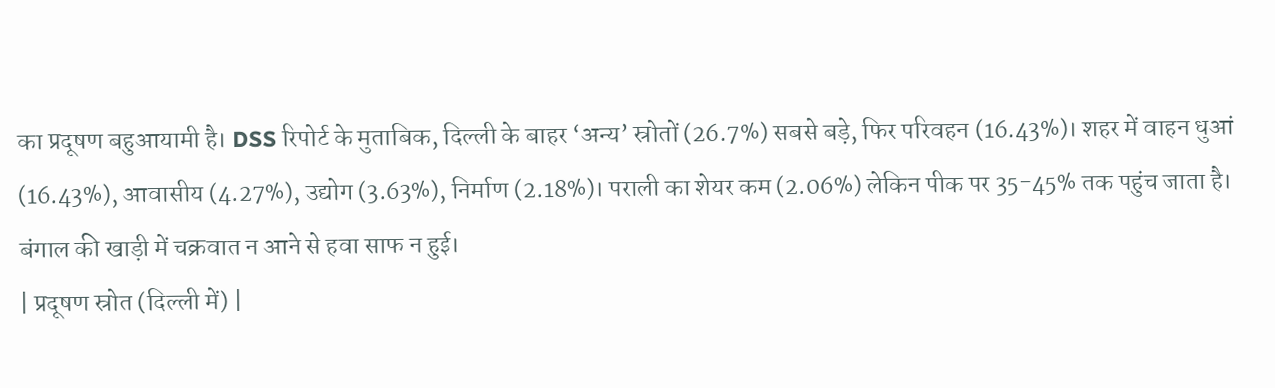का प्रदूषण बहुआयामी है। DSS रिपोर्ट के मुताबिक, दिल्ली के बाहर ‘अन्य’ स्रोतों (26.7%) सबसे बड़े, फिर परिवहन (16.43%)। शहर में वाहन धुआं (16.43%), आवासीय (4.27%), उद्योग (3.63%), निर्माण (2.18%)। पराली का शेयर कम (2.06%) लेकिन पीक पर 35-45% तक पहुंच जाता है। बंगाल की खाड़ी में चक्रवात न आने से हवा साफ न हुई।
| प्रदूषण स्रोत (दिल्ली में) |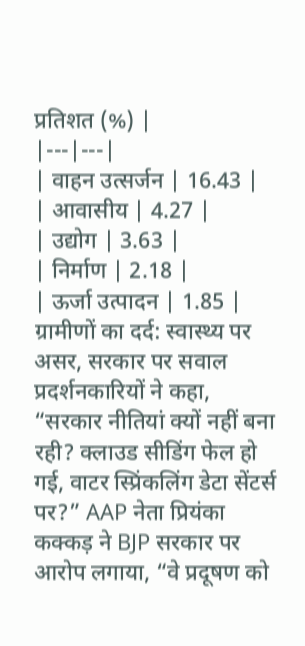प्रतिशत (%) |
|---|---|
| वाहन उत्सर्जन | 16.43 |
| आवासीय | 4.27 |
| उद्योग | 3.63 |
| निर्माण | 2.18 |
| ऊर्जा उत्पादन | 1.85 |
ग्रामीणों का दर्द: स्वास्थ्य पर असर, सरकार पर सवाल
प्रदर्शनकारियों ने कहा, “सरकार नीतियां क्यों नहीं बना रही? क्लाउड सीडिंग फेल हो गई, वाटर स्प्रिंकलिंग डेटा सेंटर्स पर?” AAP नेता प्रियंका कक्कड़ ने BJP सरकार पर आरोप लगाया, “वे प्रदूषण को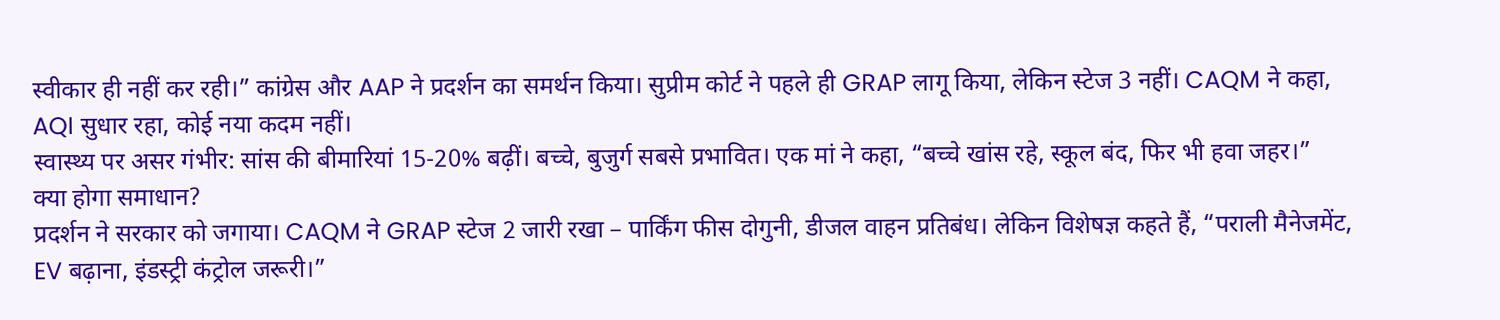स्वीकार ही नहीं कर रही।” कांग्रेस और AAP ने प्रदर्शन का समर्थन किया। सुप्रीम कोर्ट ने पहले ही GRAP लागू किया, लेकिन स्टेज 3 नहीं। CAQM ने कहा, AQI सुधार रहा, कोई नया कदम नहीं।
स्वास्थ्य पर असर गंभीर: सांस की बीमारियां 15-20% बढ़ीं। बच्चे, बुजुर्ग सबसे प्रभावित। एक मां ने कहा, “बच्चे खांस रहे, स्कूल बंद, फिर भी हवा जहर।”
क्या होगा समाधान?
प्रदर्शन ने सरकार को जगाया। CAQM ने GRAP स्टेज 2 जारी रखा – पार्किंग फीस दोगुनी, डीजल वाहन प्रतिबंध। लेकिन विशेषज्ञ कहते हैं, “पराली मैनेजमेंट, EV बढ़ाना, इंडस्ट्री कंट्रोल जरूरी।”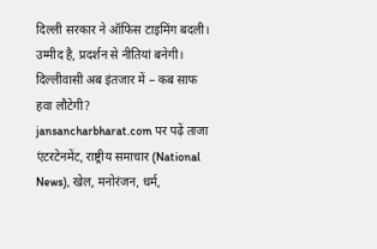दिल्ली सरकार ने ऑफिस टाइमिंग बदली। उम्मीद है, प्रदर्शन से नीतियां बनेगी। दिल्लीवासी अब इंतजार में – कब साफ हवा लौटेगी?
jansancharbharat.com पर पढ़ें ताजा एंटरटेनमेंट, राष्ट्रीय समाचार (National News), खेल, मनोरंजन, धर्म,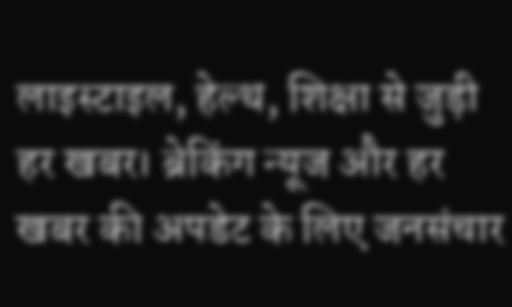लाइस्टाइल, हेल्थ, शिक्षा से जुड़ी हर खबर। ब्रेकिंग न्यूज और हर खबर की अपडेट के लिए जनसंचार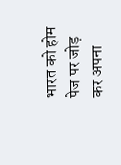भारत को होम पेज पर जोड़ कर अपना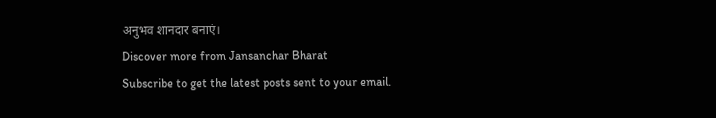अनुभव शानदार बनाएं।
Discover more from Jansanchar Bharat
Subscribe to get the latest posts sent to your email.